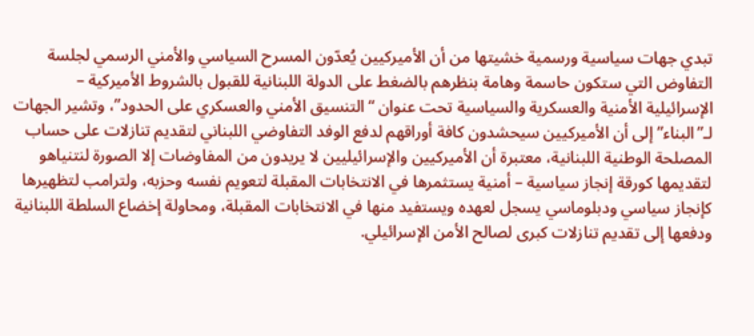تبدي جهات سياسية ورسمية خشيتها من أن الأميركيين يُعدّون المسرح السياسي والأمني الرسمي لجلسة التفاوض التي ستكون حاسمة وهامة بنظرهم بالضغط على الدولة اللبنانية للقبول بالشروط الأميركية – الإسرائيلية الأمنية والعسكرية والسياسية تحت عنوان “التنسيق الأمني والعسكري على الحدود”، وتشير الجهات لـ”البناء” إلى أن الأميركيين سيحشدون كافة أوراقهم لدفع الوفد التفاوضي اللبناني لتقديم تنازلات على حساب المصلحة الوطنية اللبنانية، معتبرة أن الأميركيين والإسرائيليين لا يريدون من المفاوضات إلا الصورة لنتنياهو لتقديمها كورقة إنجاز سياسية – أمنية يستثمرها في الانتخابات المقبلة لتعويم نفسه وحزبه، ولترامب لتظهيرها كإنجاز سياسي ودبلوماسي يسجل لعهده ويستفيد منها في الانتخابات المقبلة، ومحاولة إخضاع السلطة اللبنانية ودفعها إلى تقديم تنازلات كبرى لصالح الأمن الإسرائيلي.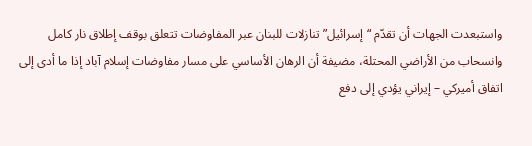واستبعدت الجهات أن تقدّم “إسرائيل” تنازلات للبنان عبر المفاوضات تتعلق بوقف إطلاق نار كامل وانسحاب من الأراضي المحتلة، مضيفة أن الرهان الأساسي على مسار مفاوضات إسلام آباد إذا ما أدى إلى اتفاق أميركي – إيراني يؤدي إلى دفع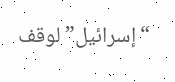“إسرائيل” لوقف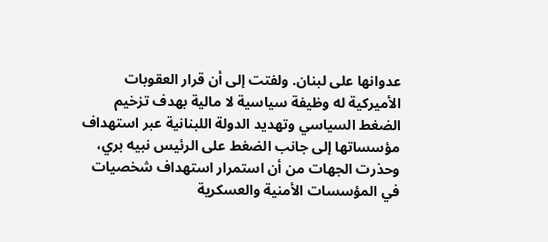عدوانها على لبنان. ولفتت إلى أن قرار العقوبات الأميركية له وظيفة سياسية لا مالية بهدف تزخيم الضغط السياسي وتهديد الدولة اللبنانية عبر استهداف مؤسساتها إلى جانب الضغط على الرئيس نبيه بري، وحذرت الجهات من أن استمرار استهداف شخصيات في المؤسسات الأمنية والعسكرية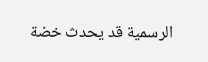الرسمية قد يحدث خضة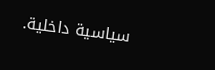سياسية داخلية.